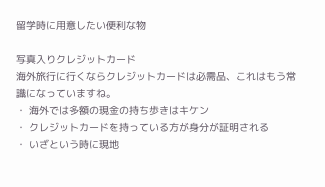留学時に用意したい便利な物

写真入りクレジットカード
海外旅行に行くならクレジットカードは必需品、これはもう常識になっていますね。
・ 海外では多額の現金の持ち歩きはキケン
・ クレジットカードを持っている方が身分が証明される
・ いざという時に現地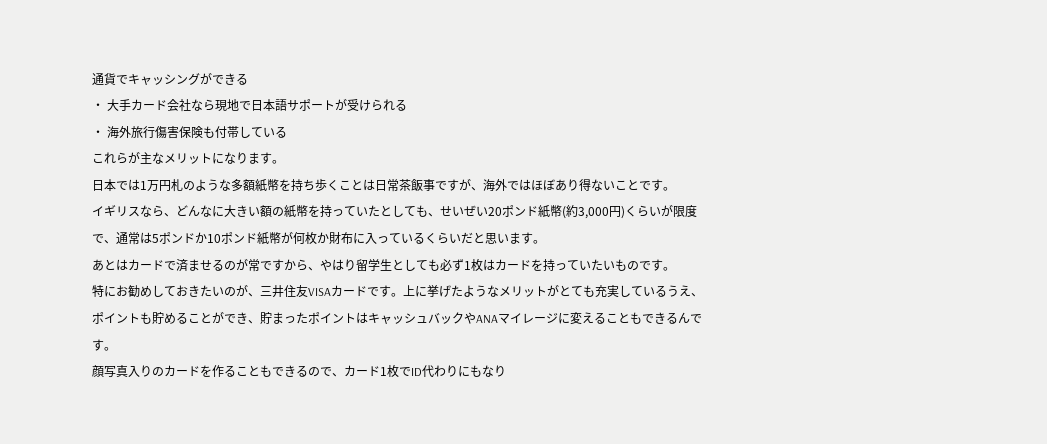通貨でキャッシングができる
・ 大手カード会社なら現地で日本語サポートが受けられる
・ 海外旅行傷害保険も付帯している
これらが主なメリットになります。
日本では1万円札のような多額紙幣を持ち歩くことは日常茶飯事ですが、海外ではほぼあり得ないことです。
イギリスなら、どんなに大きい額の紙幣を持っていたとしても、せいぜい20ポンド紙幣(約3,000円)くらいが限度で、通常は5ポンドか10ポンド紙幣が何枚か財布に入っているくらいだと思います。
あとはカードで済ませるのが常ですから、やはり留学生としても必ず1枚はカードを持っていたいものです。
特にお勧めしておきたいのが、三井住友VISAカードです。上に挙げたようなメリットがとても充実しているうえ、ポイントも貯めることができ、貯まったポイントはキャッシュバックやANAマイレージに変えることもできるんです。
顔写真入りのカードを作ることもできるので、カード1枚でID代わりにもなり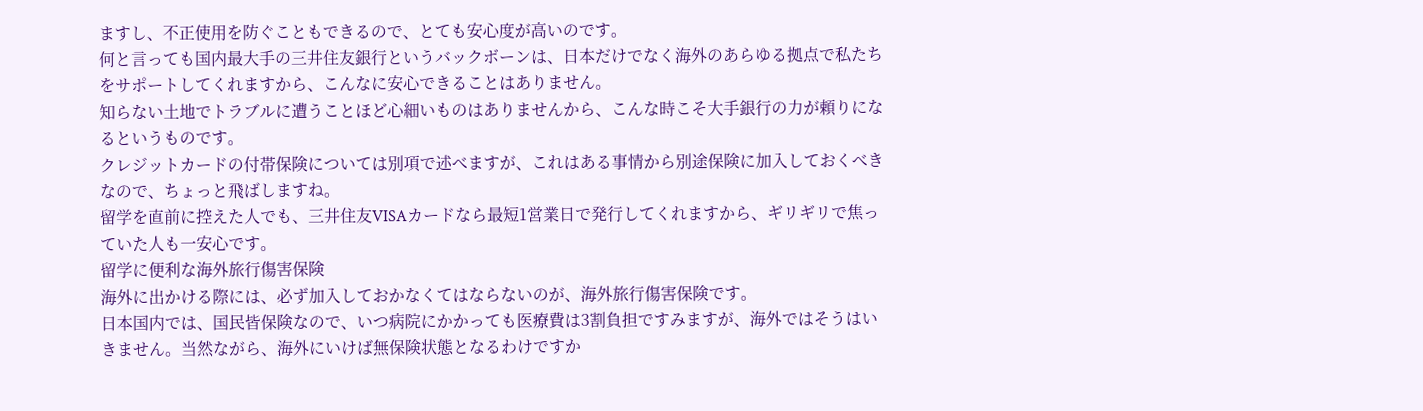ますし、不正使用を防ぐこともできるので、とても安心度が高いのです。
何と言っても国内最大手の三井住友銀行というバックボーンは、日本だけでなく海外のあらゆる拠点で私たちをサポートしてくれますから、こんなに安心できることはありません。
知らない土地でトラブルに遭うことほど心細いものはありませんから、こんな時こそ大手銀行の力が頼りになるというものです。
クレジットカードの付帯保険については別項で述べますが、これはある事情から別途保険に加入しておくべきなので、ちょっと飛ばしますね。
留学を直前に控えた人でも、三井住友VISAカードなら最短1営業日で発行してくれますから、ギリギリで焦っていた人も一安心です。
留学に便利な海外旅行傷害保険
海外に出かける際には、必ず加入しておかなくてはならないのが、海外旅行傷害保険です。
日本国内では、国民皆保険なので、いつ病院にかかっても医療費は3割負担ですみますが、海外ではそうはいきません。当然ながら、海外にいけば無保険状態となるわけですか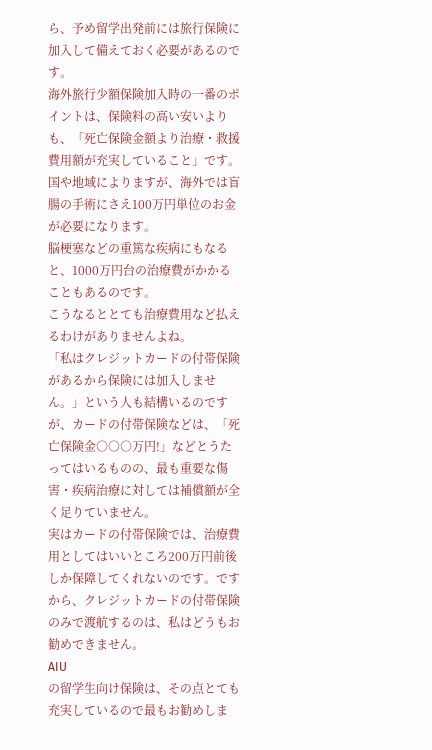ら、予め留学出発前には旅行保険に加入して備えておく必要があるのです。
海外旅行少額保険加入時の一番のポイントは、保険料の高い安いよりも、「死亡保険金額より治療・救援費用額が充実していること」です。国や地域によりますが、海外では盲腸の手術にさえ100万円単位のお金が必要になります。
脳梗塞などの重篤な疾病にもなると、1000万円台の治療費がかかることもあるのです。
こうなるととても治療費用など払えるわけがありませんよね。
「私はクレジットカードの付帯保険があるから保険には加入しません。」という人も結構いるのですが、カードの付帯保険などは、「死亡保険金○○○万円!」などとうたってはいるものの、最も重要な傷害・疾病治療に対しては補償額が全く足りていません。
実はカードの付帯保険では、治療費用としてはいいところ200万円前後しか保障してくれないのです。ですから、クレジットカードの付帯保険のみで渡航するのは、私はどうもお勧めできません。
AIU
の留学生向け保険は、その点とても充実しているので最もお勧めしま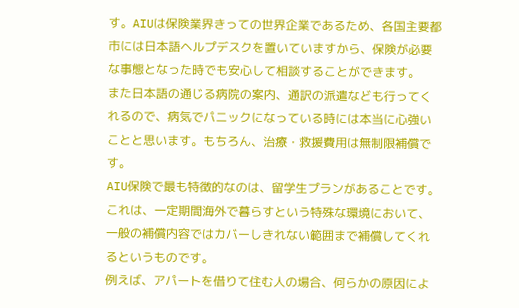す。AIUは保険業界きっての世界企業であるため、各国主要都市には日本語ヘルプデスクを置いていますから、保険が必要な事態となった時でも安心して相談することができます。
また日本語の通じる病院の案内、通訳の派遣なども行ってくれるので、病気でパニックになっている時には本当に心強いことと思います。もちろん、治療・救援費用は無制限補償です。
AIU保険で最も特徴的なのは、留学生プランがあることです。これは、一定期間海外で暮らすという特殊な環境において、一般の補償内容ではカバーしきれない範囲まで補償してくれるというものです。
例えば、アパートを借りて住む人の場合、何らかの原因によ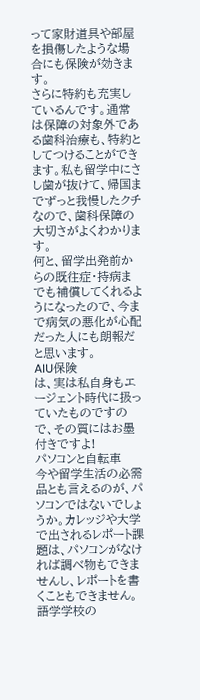って家財道具や部屋を損傷したような場合にも保険が効きます。
さらに特約も充実しているんです。通常は保障の対象外である歯科治療も、特約としてつけることができます。私も留学中にさし歯が抜けて、帰国までずっと我慢したクチなので、歯科保障の大切さがよくわかります。
何と、留学出発前からの既往症・持病までも補償してくれるようになったので、今まで病気の悪化が心配だった人にも朗報だと思います。
AIU保険
は、実は私自身もエージェント時代に扱っていたものですので、その質にはお墨付きですよ!
パソコンと自転車
今や留学生活の必需品とも言えるのが、パソコンではないでしょうか。カレッジや大学で出されるレポート課題は、パソコンがなければ調べ物もできませんし、レポートを書くこともできません。語学学校の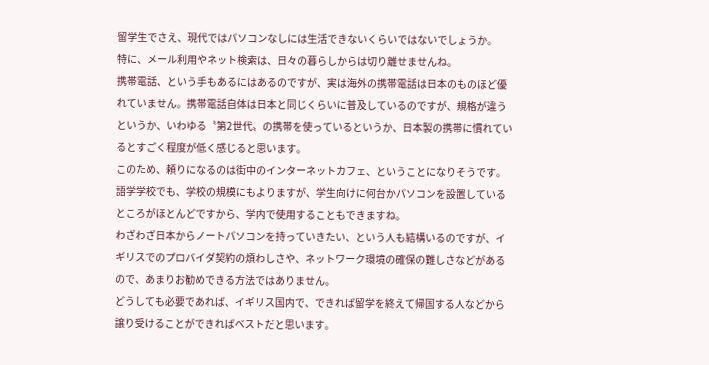留学生でさえ、現代ではパソコンなしには生活できないくらいではないでしょうか。
特に、メール利用やネット検索は、日々の暮らしからは切り離せませんね。
携帯電話、という手もあるにはあるのですが、実は海外の携帯電話は日本のものほど優れていません。携帯電話自体は日本と同じくらいに普及しているのですが、規格が違うというか、いわゆる〝第2世代〟の携帯を使っているというか、日本製の携帯に慣れているとすごく程度が低く感じると思います。
このため、頼りになるのは街中のインターネットカフェ、ということになりそうです。
語学学校でも、学校の規模にもよりますが、学生向けに何台かパソコンを設置しているところがほとんどですから、学内で使用することもできますね。
わざわざ日本からノートパソコンを持っていきたい、という人も結構いるのですが、イギリスでのプロバイダ契約の煩わしさや、ネットワーク環境の確保の難しさなどがあるので、あまりお勧めできる方法ではありません。
どうしても必要であれば、イギリス国内で、できれば留学を終えて帰国する人などから譲り受けることができればベストだと思います。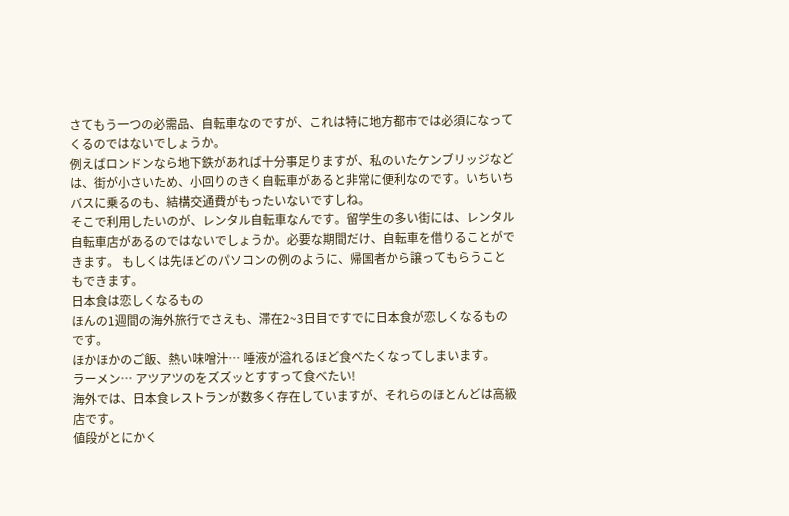さてもう一つの必需品、自転車なのですが、これは特に地方都市では必須になってくるのではないでしょうか。
例えばロンドンなら地下鉄があれば十分事足りますが、私のいたケンブリッジなどは、街が小さいため、小回りのきく自転車があると非常に便利なのです。いちいちバスに乗るのも、結構交通費がもったいないですしね。
そこで利用したいのが、レンタル自転車なんです。留学生の多い街には、レンタル自転車店があるのではないでしょうか。必要な期間だけ、自転車を借りることができます。 もしくは先ほどのパソコンの例のように、帰国者から譲ってもらうこともできます。
日本食は恋しくなるもの
ほんの1週間の海外旅行でさえも、滞在2~3日目ですでに日本食が恋しくなるものです。
ほかほかのご飯、熱い味噌汁… 唾液が溢れるほど食べたくなってしまいます。
ラーメン… アツアツのをズズッとすすって食べたい!
海外では、日本食レストランが数多く存在していますが、それらのほとんどは高級店です。
値段がとにかく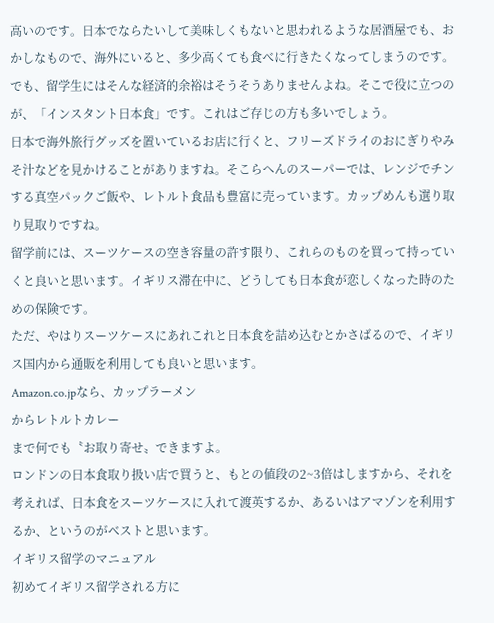高いのです。日本でならたいして美味しくもないと思われるような居酒屋でも、おかしなもので、海外にいると、多少高くても食べに行きたくなってしまうのです。
でも、留学生にはそんな経済的余裕はそうそうありませんよね。そこで役に立つのが、「インスタント日本食」です。これはご存じの方も多いでしょう。
日本で海外旅行グッズを置いているお店に行くと、フリーズドライのおにぎりやみそ汁などを見かけることがありますね。そこらへんのスーパーでは、レンジでチンする真空パックご飯や、レトルト食品も豊富に売っています。カップめんも選り取り見取りですね。
留学前には、スーツケースの空き容量の許す限り、これらのものを買って持っていくと良いと思います。イギリス滞在中に、どうしても日本食が恋しくなった時のための保険です。
ただ、やはりスーツケースにあれこれと日本食を詰め込むとかさばるので、イギリス国内から通販を利用しても良いと思います。
Amazon.co.jpなら、カップラーメン
からレトルトカレー
まで何でも〝お取り寄せ〟できますよ。
ロンドンの日本食取り扱い店で買うと、もとの値段の2~3倍はしますから、それを考えれば、日本食をスーツケースに入れて渡英するか、あるいはアマゾンを利用するか、というのがベストと思います。
イギリス留学のマニュアル
初めてイギリス留学される方に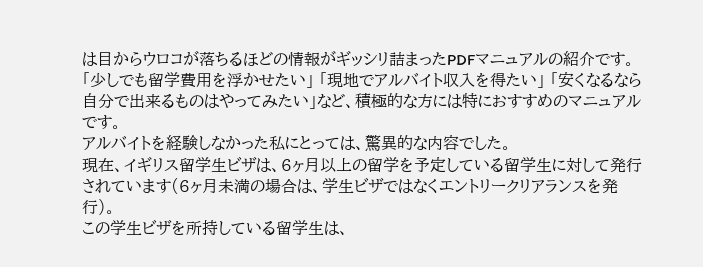は目からウロコが落ちるほどの情報がギッシリ詰まったPDFマニュアルの紹介です。
「少しでも留学費用を浮かせたい」 「現地でアルバイト収入を得たい」 「安くなるなら自分で出来るものはやってみたい」など、積極的な方には特におすすめのマニュアルです。
アルバイトを経験しなかった私にとっては、驚異的な内容でした。
現在、イギリス留学生ビザは、6ヶ月以上の留学を予定している留学生に対して発行されています(6ヶ月未満の場合は、学生ビザではなくエントリークリアランスを発行)。
この学生ビザを所持している留学生は、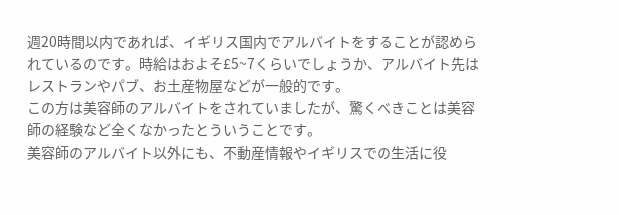週20時間以内であれば、イギリス国内でアルバイトをすることが認められているのです。時給はおよそ£5~7くらいでしょうか、アルバイト先はレストランやパブ、お土産物屋などが一般的です。
この方は美容師のアルバイトをされていましたが、驚くべきことは美容師の経験など全くなかったとういうことです。
美容師のアルバイト以外にも、不動産情報やイギリスでの生活に役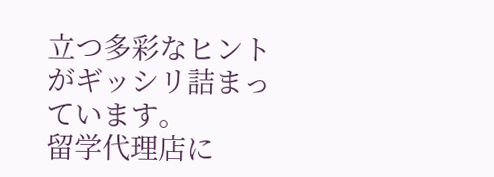立つ多彩なヒントがギッシリ詰まっています。
留学代理店に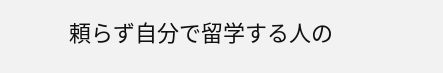頼らず自分で留学する人の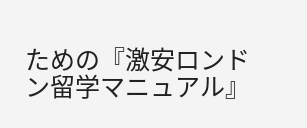ための『激安ロンドン留学マニュアル』